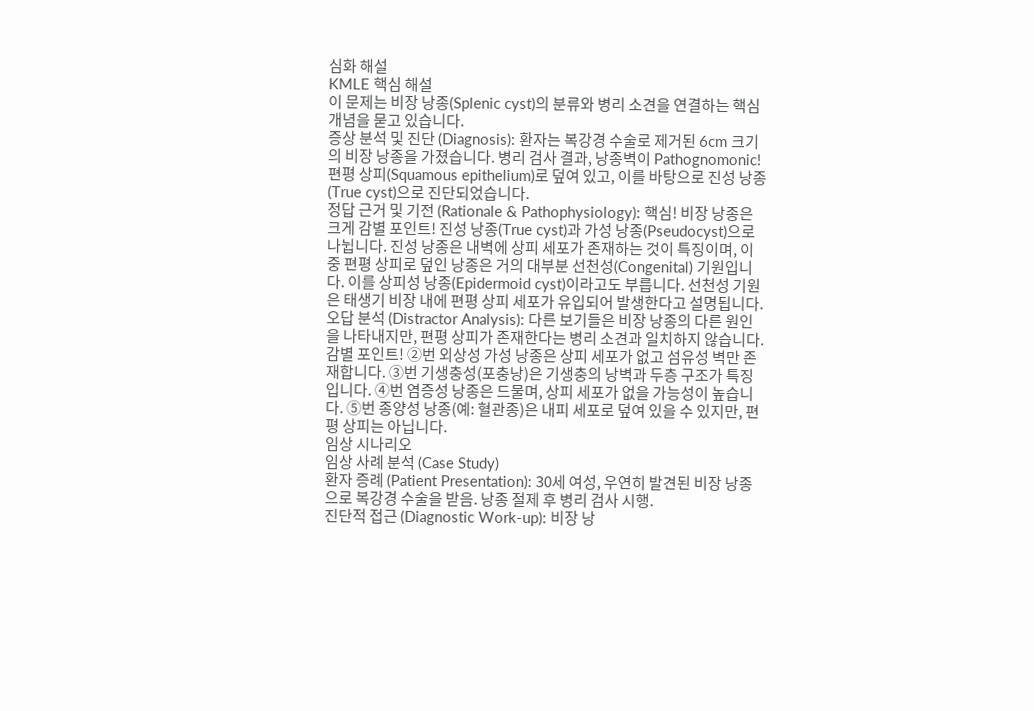심화 해설
KMLE 핵심 해설
이 문제는 비장 낭종(Splenic cyst)의 분류와 병리 소견을 연결하는 핵심 개념을 묻고 있습니다.
증상 분석 및 진단 (Diagnosis): 환자는 복강경 수술로 제거된 6cm 크기의 비장 낭종을 가졌습니다. 병리 검사 결과, 낭종벽이 Pathognomonic! 편평 상피(Squamous epithelium)로 덮여 있고, 이를 바탕으로 진성 낭종(True cyst)으로 진단되었습니다.
정답 근거 및 기전 (Rationale & Pathophysiology): 핵심! 비장 낭종은 크게 감별 포인트! 진성 낭종(True cyst)과 가성 낭종(Pseudocyst)으로 나뉩니다. 진성 낭종은 내벽에 상피 세포가 존재하는 것이 특징이며, 이 중 편평 상피로 덮인 낭종은 거의 대부분 선천성(Congenital) 기원입니다. 이를 상피성 낭종(Epidermoid cyst)이라고도 부릅니다. 선천성 기원은 태생기 비장 내에 편평 상피 세포가 유입되어 발생한다고 설명됩니다.
오답 분석 (Distractor Analysis): 다른 보기들은 비장 낭종의 다른 원인을 나타내지만, 편평 상피가 존재한다는 병리 소견과 일치하지 않습니다. 감별 포인트! ②번 외상성 가성 낭종은 상피 세포가 없고 섬유성 벽만 존재합니다. ③번 기생충성(포충낭)은 기생충의 낭벽과 두층 구조가 특징입니다. ④번 염증성 낭종은 드물며, 상피 세포가 없을 가능성이 높습니다. ⑤번 종양성 낭종(예: 혈관종)은 내피 세포로 덮여 있을 수 있지만, 편평 상피는 아닙니다.
임상 시나리오
임상 사례 분석 (Case Study)
환자 증례 (Patient Presentation): 30세 여성, 우연히 발견된 비장 낭종으로 복강경 수술을 받음. 낭종 절제 후 병리 검사 시행.
진단적 접근 (Diagnostic Work-up): 비장 낭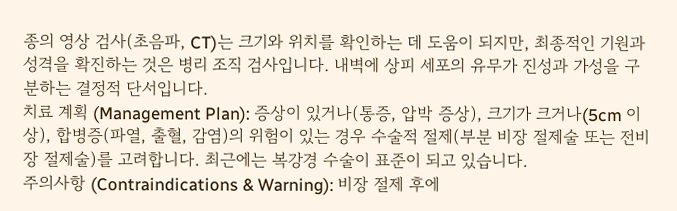종의 영상 검사(초음파, CT)는 크기와 위치를 확인하는 데 도움이 되지만, 최종적인 기원과 성격을 확진하는 것은 병리 조직 검사입니다. 내벽에 상피 세포의 유무가 진성과 가성을 구분하는 결정적 단서입니다.
치료 계획 (Management Plan): 증상이 있거나(통증, 압박 증상), 크기가 크거나(5cm 이상), 합병증(파열, 출혈, 감염)의 위험이 있는 경우 수술적 절제(부분 비장 절제술 또는 전비장 절제술)를 고려합니다. 최근에는 복강경 수술이 표준이 되고 있습니다.
주의사항 (Contraindications & Warning): 비장 절제 후에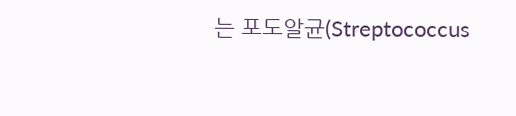는 포도알균(Streptococcus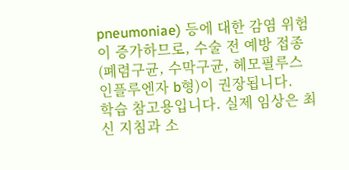pneumoniae) 등에 대한 감염 위험이 증가하므로, 수술 전 예방 접종(폐렴구균, 수막구균, 헤모필루스 인플루엔자 b형)이 권장됩니다.
학습 참고용입니다. 실제 임상은 최신 지침과 소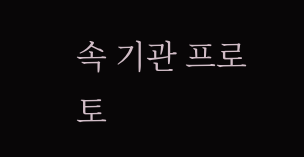속 기관 프로토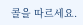콜을 따르세요.